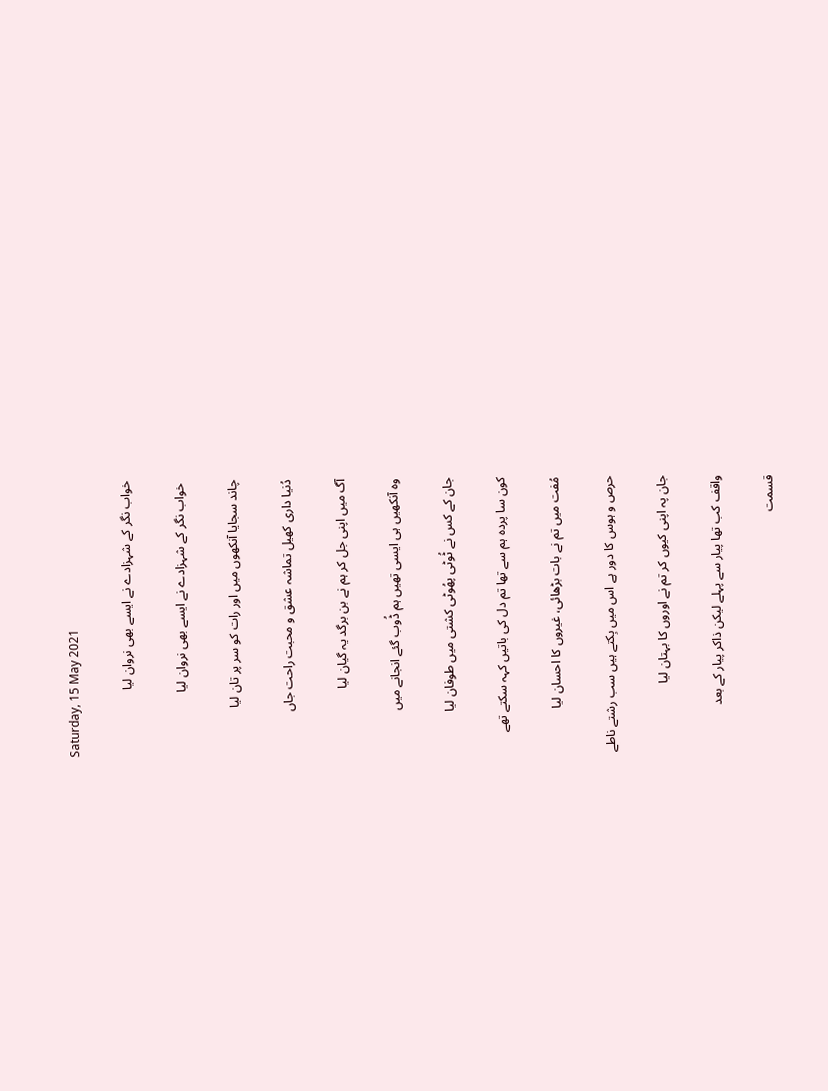Saturday, 15 May 2021

خواب نگر کے شہزادے نے ایسے بھی نروان لیا

 خواب نگر کے شہزادے نے ایسے بھی نروان لیا

چاند سجایا آنکھوں میں اور رات کو سر پر تان لیا

دُنیا داری کھیل تماشہ عشق و محبت راحت جاں

آگ میں اپنی جل کر ہم نے بن برگد یہ گیان لیا

وہ آنکھیں ہی ایسی تھیں ہم ڈُوب گئے انجانے میں

جان کے کس نے ٹُوٹی پھُوٹی کشتی میں طوفان لیا

کون سا پردہ ہم سے تھا تم دل کی باتیں کہہ سکتے تھے

مُفت میں تم نے بات بڑھائی، غیروں کا احسان لیا

حرص و ہوس کا دور ہے اس میں بِکتے ہیں سب رشتے ناطے

جان پہ اپنی کیوں کر تم نے اوروں کا بہتان لیا

واقف کب تھا پیار سے پہلے لیکن ذاکر پیار کے بعد

قسمت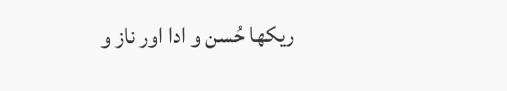ریکھا حُسن و ادا اور ناز و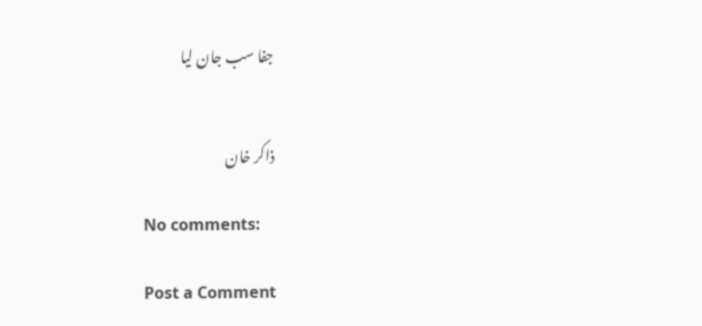جفا سب جان لیا


ذاکر خان

No comments:

Post a Comment